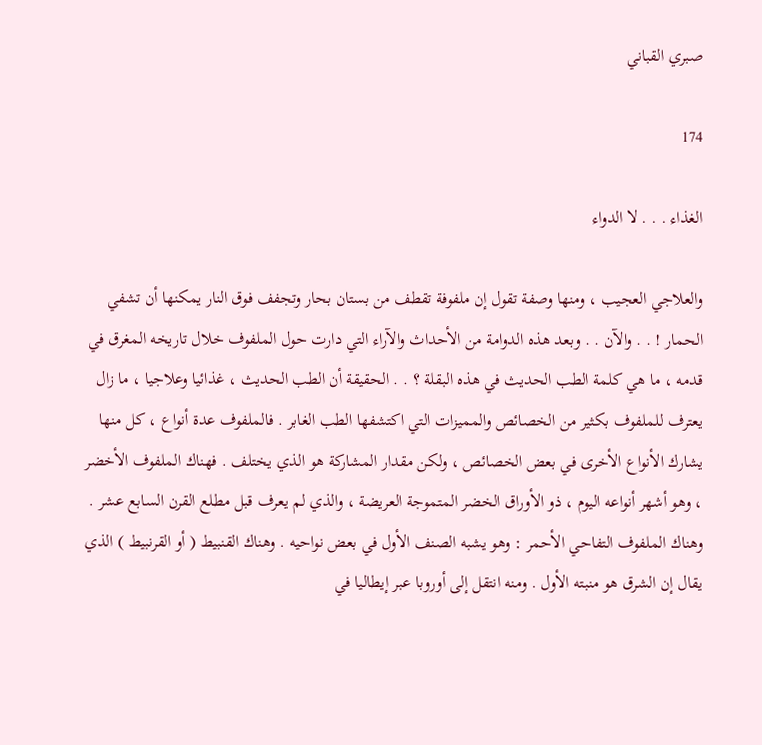صبري القباني

174

الغذاء . . . لا الدواء

والعلاجي العجيب ، ومنها وصفة تقول إن ملفوفة تقطف من بستان بحار وتجفف فوق النار يمكنها أن تشفي الحمار ! . . والآن . . وبعد هذه الدوامة من الأحداث والآراء التي دارت حول الملفوف خلال تاريخه المغرق في قدمه ، ما هي كلمة الطب الحديث في هذه البقلة ؟ . . الحقيقة أن الطب الحديث ، غذائيا وعلاجيا ، ما زال يعترف للملفوف بكثير من الخصائص والمميزات التي اكتشفها الطب الغابر . فالملفوف عدة أنواع ، كل منها يشارك الأنواع الأخرى في بعض الخصائص ، ولكن مقدار المشاركة هو الذي يختلف . فهناك الملفوف الأخضر ، وهو أشهر أنواعه اليوم ، ذو الأوراق الخضر المتموجة العريضة ، والذي لم يعرف قبل مطلع القرن السابع عشر . وهناك الملفوف التفاحي الأحمر : وهو يشبه الصنف الأول في بعض نواحيه . وهناك القنبيط ( أو القرنبيط ) الذي يقال إن الشرق هو منبته الأول . ومنه انتقل إلى أوروبا عبر إيطاليا في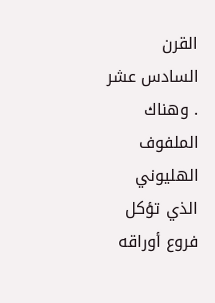القرن السادس عشر . وهناك الملفوف الهليوني الذي تؤكل فروع أوراقه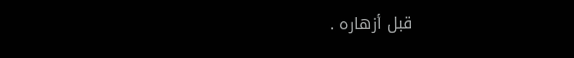قبل أزهاره .